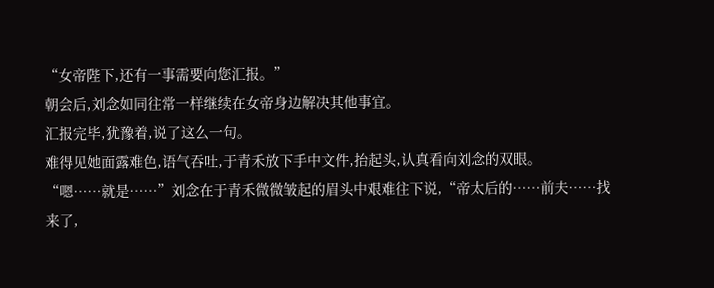“女帝陛下,还有一事需要向您汇报。”
朝会后,刘念如同往常一样继续在女帝身边解决其他事宜。
汇报完毕,犹豫着,说了这么一句。
难得见她面露难色,语气吞吐,于青禾放下手中文件,抬起头,认真看向刘念的双眼。
“嗯……就是……”刘念在于青禾微微皱起的眉头中艰难往下说,“帝太后的……前夫……找来了,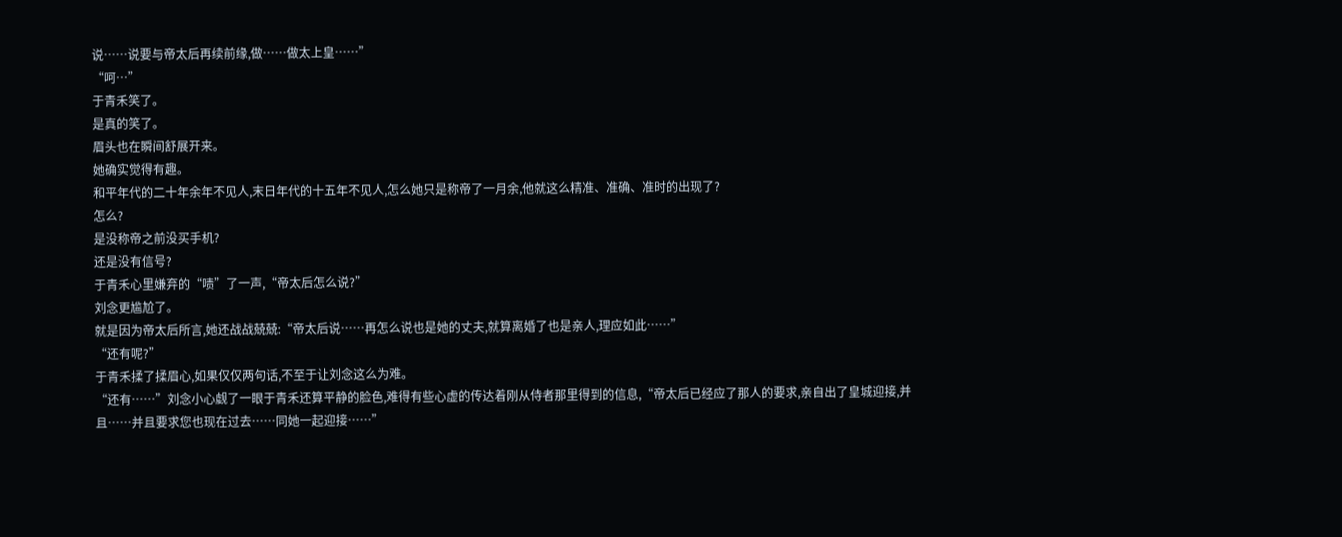说……说要与帝太后再续前缘,做……做太上皇……”
“呵…”
于青禾笑了。
是真的笑了。
眉头也在瞬间舒展开来。
她确实觉得有趣。
和平年代的二十年余年不见人,末日年代的十五年不见人,怎么她只是称帝了一月余,他就这么精准、准确、准时的出现了?
怎么?
是没称帝之前没买手机?
还是没有信号?
于青禾心里嫌弃的“啧”了一声,“帝太后怎么说?”
刘念更尴尬了。
就是因为帝太后所言,她还战战兢兢:“帝太后说……再怎么说也是她的丈夫,就算离婚了也是亲人,理应如此……”
“还有呢?”
于青禾揉了揉眉心,如果仅仅两句话,不至于让刘念这么为难。
“还有……”刘念小心觑了一眼于青禾还算平静的脸色,难得有些心虚的传达着刚从侍者那里得到的信息,“帝太后已经应了那人的要求,亲自出了皇城迎接,并且……并且要求您也现在过去……同她一起迎接……”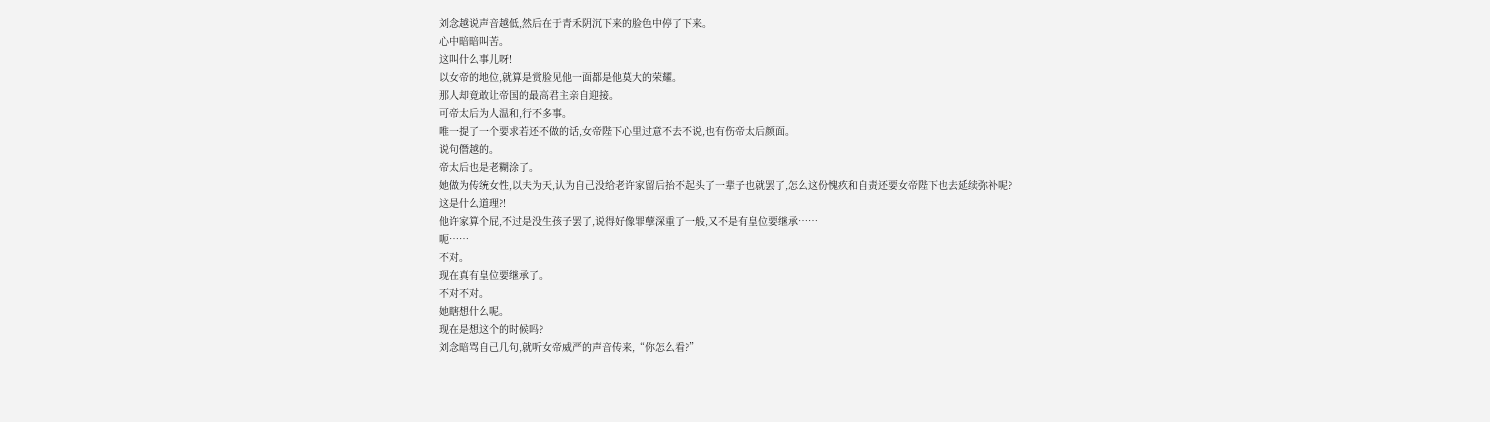刘念越说声音越低,然后在于青禾阴沉下来的脸色中停了下来。
心中暗暗叫苦。
这叫什么事儿呀!
以女帝的地位,就算是赏脸见他一面都是他莫大的荣耀。
那人却竟敢让帝国的最高君主亲自迎接。
可帝太后为人温和,行不多事。
唯一提了一个要求若还不做的话,女帝陛下心里过意不去不说,也有伤帝太后颜面。
说句僭越的。
帝太后也是老糊涂了。
她做为传统女性,以夫为天,认为自己没给老许家留后抬不起头了一辈子也就罢了,怎么这份愧疚和自责还要女帝陛下也去延续弥补呢?
这是什么道理?!
他许家算个屁,不过是没生孩子罢了,说得好像罪孽深重了一般,又不是有皇位要继承……
呃……
不对。
现在真有皇位要继承了。
不对不对。
她瞎想什么呢。
现在是想这个的时候吗?
刘念暗骂自己几句,就听女帝威严的声音传来,“你怎么看?”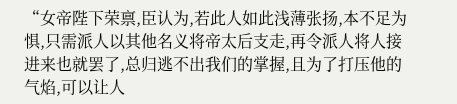“女帝陛下荣禀,臣认为,若此人如此浅薄张扬,本不足为惧,只需派人以其他名义将帝太后支走,再令派人将人接进来也就罢了,总归逃不出我们的掌握,且为了打压他的气焰,可以让人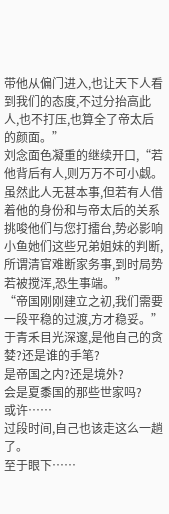带他从偏门进入,也让天下人看到我们的态度,不过分抬高此人,也不打压,也算全了帝太后的颜面。”
刘念面色凝重的继续开口,“若他背后有人,则万万不可小觑。虽然此人无甚本事,但若有人借着他的身份和与帝太后的关系挑唆他们与您打擂台,势必影响小鱼她们这些兄弟姐妹的判断,所谓清官难断家务事,到时局势若被搅浑,恐生事端。”
“帝国刚刚建立之初,我们需要一段平稳的过渡,方才稳妥。”
于青禾目光深邃,是他自己的贪婪?还是谁的手笔?
是帝国之内?还是境外?
会是夏黍国的那些世家吗?
或许……
过段时间,自己也该走这么一趟了。
至于眼下……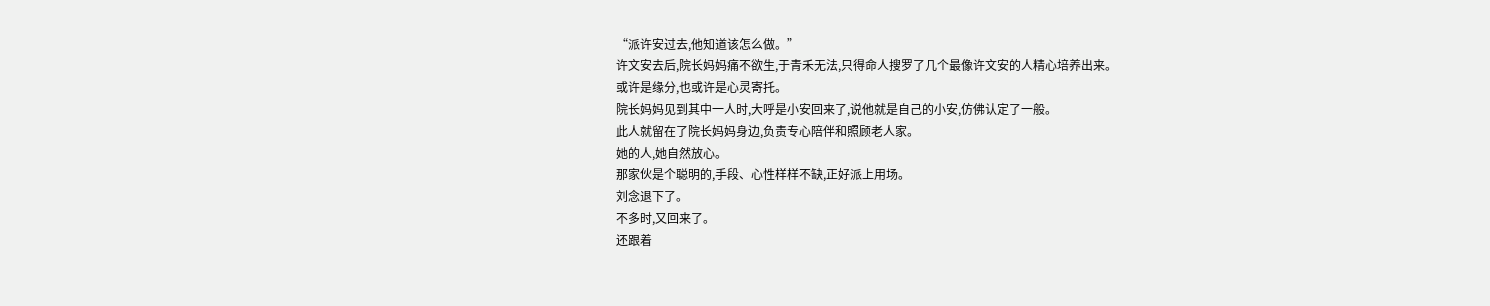“派许安过去,他知道该怎么做。”
许文安去后,院长妈妈痛不欲生,于青禾无法,只得命人搜罗了几个最像许文安的人精心培养出来。
或许是缘分,也或许是心灵寄托。
院长妈妈见到其中一人时,大呼是小安回来了,说他就是自己的小安,仿佛认定了一般。
此人就留在了院长妈妈身边,负责专心陪伴和照顾老人家。
她的人,她自然放心。
那家伙是个聪明的,手段、心性样样不缺,正好派上用场。
刘念退下了。
不多时,又回来了。
还跟着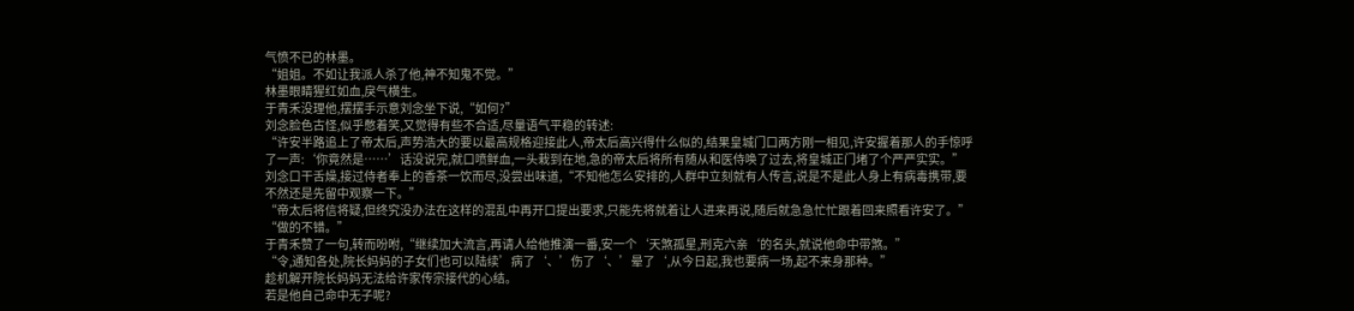气愤不已的林墨。
“姐姐。不如让我派人杀了他,神不知鬼不觉。”
林墨眼睛猩红如血,戾气横生。
于青禾没理他,摆摆手示意刘念坐下说,“如何?”
刘念脸色古怪,似乎憋着笑,又觉得有些不合适,尽量语气平稳的转述:
“许安半路追上了帝太后,声势浩大的要以最高规格迎接此人,帝太后高兴得什么似的,结果皇城门口两方刚一相见,许安握着那人的手惊呼了一声:‘你竟然是……’话没说完,就口喷鲜血,一头栽到在地,急的帝太后将所有随从和医侍唤了过去,将皇城正门堵了个严严实实。”
刘念口干舌燥,接过侍者奉上的香茶一饮而尽,没尝出味道,“不知他怎么安排的,人群中立刻就有人传言,说是不是此人身上有病毒携带,要不然还是先留中观察一下。”
“帝太后将信将疑,但终究没办法在这样的混乱中再开口提出要求,只能先将就着让人进来再说,随后就急急忙忙跟着回来照看许安了。”
“做的不错。”
于青禾赞了一句,转而吩咐,“继续加大流言,再请人给他推演一番,安一个‘天煞孤星,刑克六亲‘的名头,就说他命中带煞。”
“令,通知各处,院长妈妈的子女们也可以陆续’病了‘、’伤了‘、’晕了‘,从今日起,我也要病一场,起不来身那种。”
趁机解开院长妈妈无法给许家传宗接代的心结。
若是他自己命中无子呢?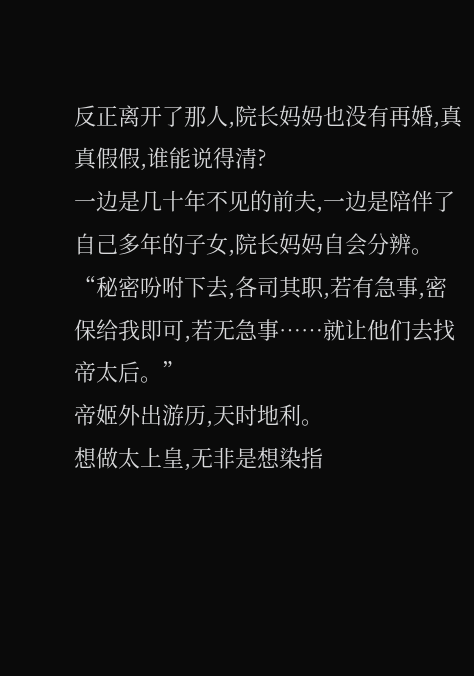反正离开了那人,院长妈妈也没有再婚,真真假假,谁能说得清?
一边是几十年不见的前夫,一边是陪伴了自己多年的子女,院长妈妈自会分辨。
“秘密吩咐下去,各司其职,若有急事,密保给我即可,若无急事……就让他们去找帝太后。”
帝姬外出游历,天时地利。
想做太上皇,无非是想染指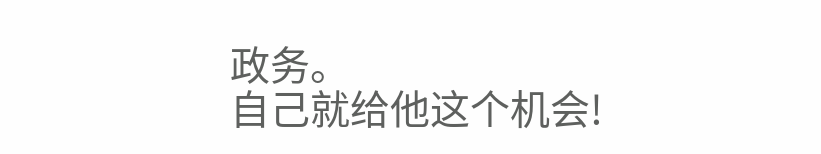政务。
自己就给他这个机会!